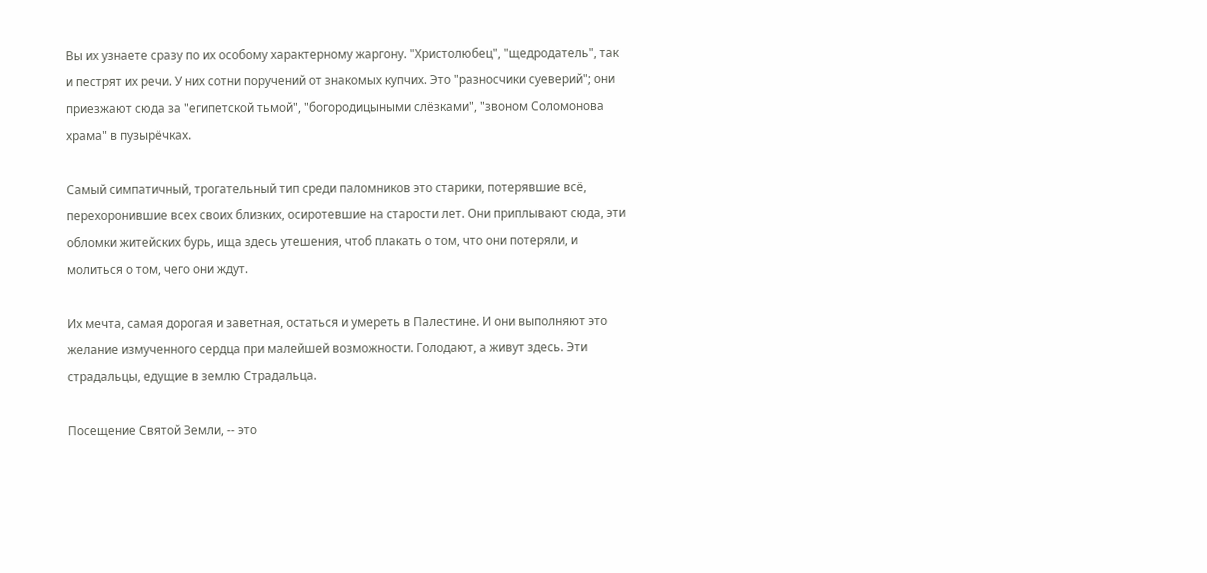Вы их узнаете сразу по их особому характерному жаргону. "Христолюбец", "щедродатель", так и пестрят их речи. У них сотни поручений от знакомых купчих. Это "разносчики суеверий"; они приезжают сюда за "египетской тьмой", "богородицыными слёзками", "звоном Соломонова храма" в пузырёчках.

Самый симпатичный, трогательный тип среди паломников это старики, потерявшие всё, перехоронившие всех своих близких, осиротевшие на старости лет. Они приплывают сюда, эти обломки житейских бурь, ища здесь утешения, чтоб плакать о том, что они потеряли, и молиться о том, чего они ждут.

Их мечта, самая дорогая и заветная, остаться и умереть в Палестине. И они выполняют это желание измученного сердца при малейшей возможности. Голодают, а живут здесь. Эти страдальцы, едущие в землю Страдальца.

Посещение Святой Земли, -- это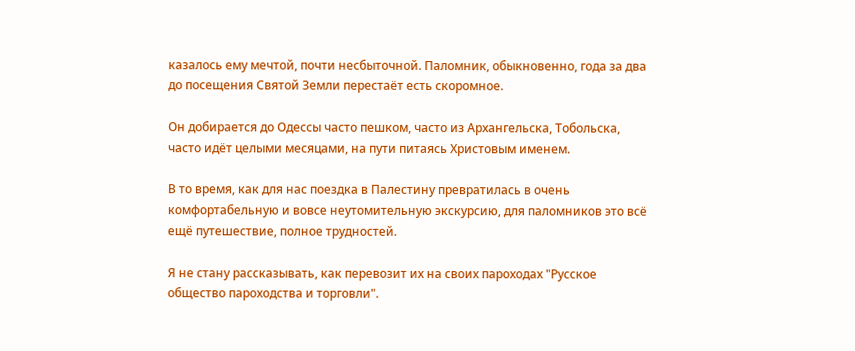казалось ему мечтой, почти несбыточной. Паломник, обыкновенно, года за два до посещения Святой Земли перестаёт есть скоромное.

Он добирается до Одессы часто пешком, часто из Архангельска, Тобольска, часто идёт целыми месяцами, на пути питаясь Христовым именем.

В то время, как для нас поездка в Палестину превратилась в очень комфортабельную и вовсе неутомительную экскурсию, для паломников это всё ещё путешествие, полное трудностей.

Я не стану рассказывать, как перевозит их на своих пароходах "Русское общество пароходства и торговли".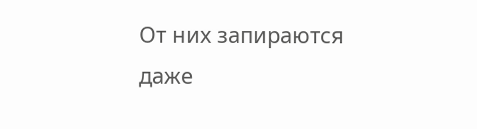От них запираются даже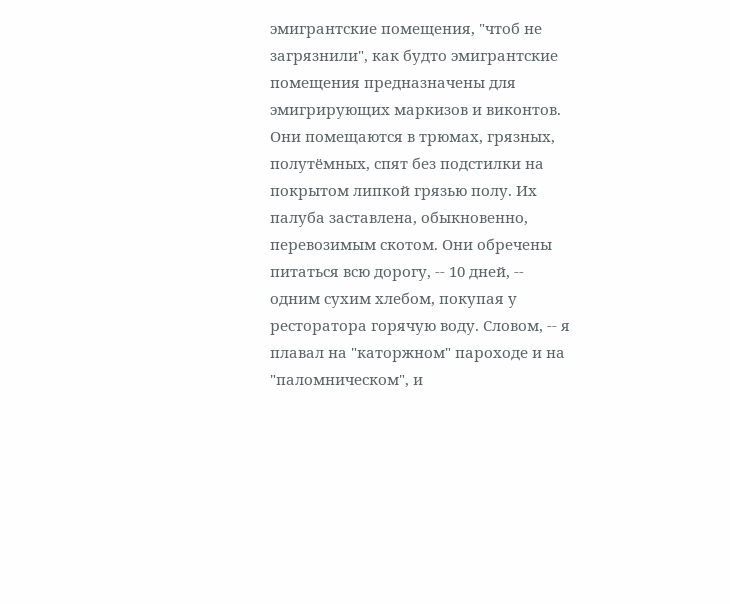эмигрантские помещения, "чтоб не загрязнили", как будто эмигрантские помещения предназначены для эмигрирующих маркизов и виконтов. Они помещаются в трюмах, грязных, полутёмных, спят без подстилки на покрытом липкой грязью полу. Их палуба заставлена, обыкновенно, перевозимым скотом. Они обречены питаться всю дорогу, -- 10 дней, -- одним сухим хлебом, покупая у ресторатора горячую воду. Словом, -- я плавал на "каторжном" пароходе и на "паломническом", и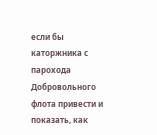если бы каторжника с парохода Добровольного флота привести и показать, как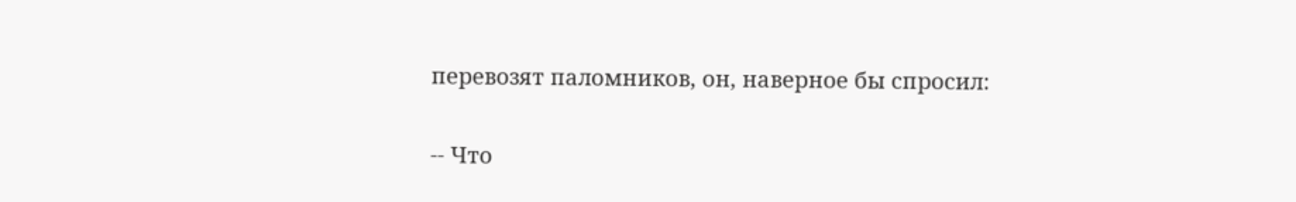перевозят паломников, он, наверное бы спросил:

-- Что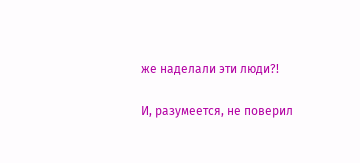же наделали эти люди?!

И, разумеется, не поверил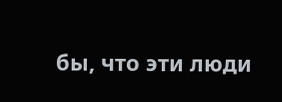бы, что эти люди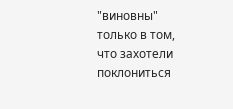"виновны" только в том, что захотели поклониться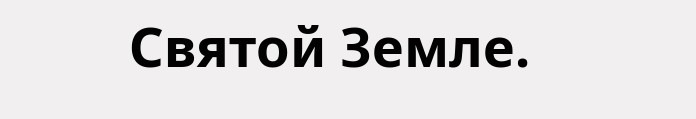Святой Земле.